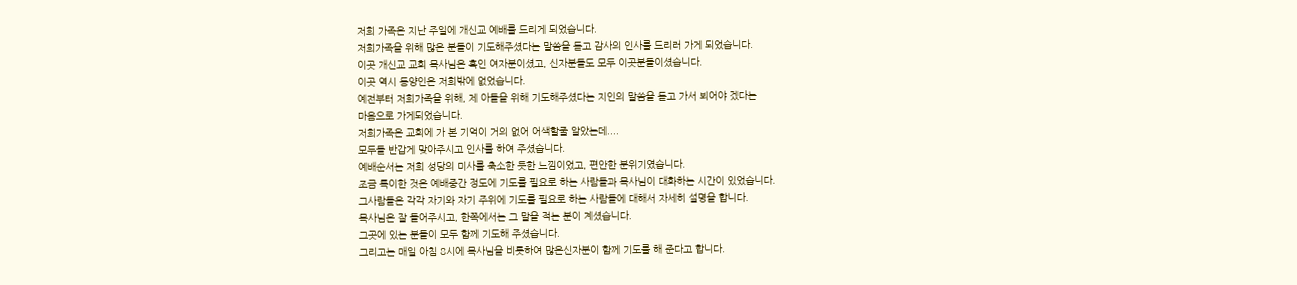저희 가족은 지난 주일에 개신교 예배를 드리게 되었습니다.
저희가족을 위해 많은 분들이 기도해주셨다는 말씀을 듣고 감사의 인사를 드리러 가게 되었습니다.
이곳 개신교 교회 목사님은 흑인 여자분이셨고, 신자분들도 모두 이곳분들이셨습니다.
이곳 역시 동양인은 저희밖에 없었습니다.
예전부터 저희가족을 위해, 제 아들을 위해 기도해주셨다는 지인의 말씀을 듣고 가서 뵈어야 겠다는
마음으로 가게되었습니다.
저희가족은 교회에 가 본 기억이 거의 없어 어색할줄 알았는데....
모두들 반갑게 맞아주시고 인사를 하여 주셨습니다.
예배순서는 저희 성당의 미사를 축소한 듯한 느낌이었고, 편안한 분위기였습니다.
조금 특이한 것은 예배중간 정도에 기도를 필요로 하는 사람들과 목사님이 대화하는 시간이 있었습니다.
그사람들은 각각 자기와 자기 주위에 기도를 필요로 하는 사람들에 대해서 자세히 설명을 합니다.
목사님은 잘 들어주시고, 한쪽에서는 그 말을 적는 분이 계셨습니다.
그곳에 있는 분들이 모두 함께 기도해 주셨습니다.
그리고는 매일 아침 8시에 목사님을 비롯하여 많은신자분이 함께 기도를 해 준다고 합니다.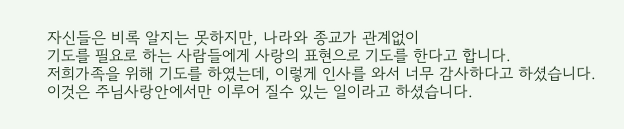자신들은 비록 알지는 못하지만, 나라와 종교가 관계없이
기도를 필요로 하는 사람들에게 사랑의 표현으로 기도를 한다고 합니다.
저희가족을 위해 기도를 하였는데, 이렇게 인사를 와서 너무 감사하다고 하셨습니다.
이것은 주님사랑안에서만 이루어 질수 있는 일이라고 하셨습니다.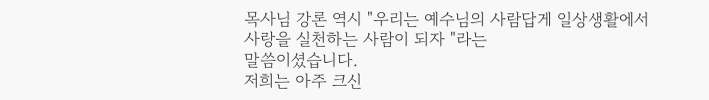목사님 강론 역시 "우리는 예수님의 사람답게 일상생활에서 사랑을 실천하는 사람이 되자 "라는
말씀이셨습니다.
저희는 아주 크신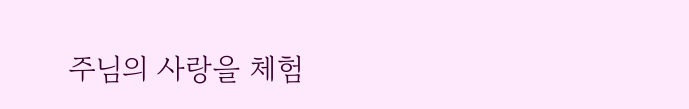주님의 사랑을 체험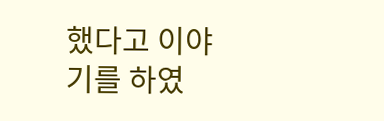했다고 이야기를 하였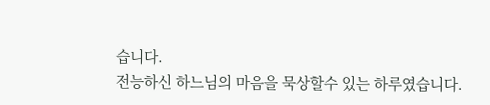습니다.
전능하신 하느님의 마음을 묵상할수 있는 하루였습니다.